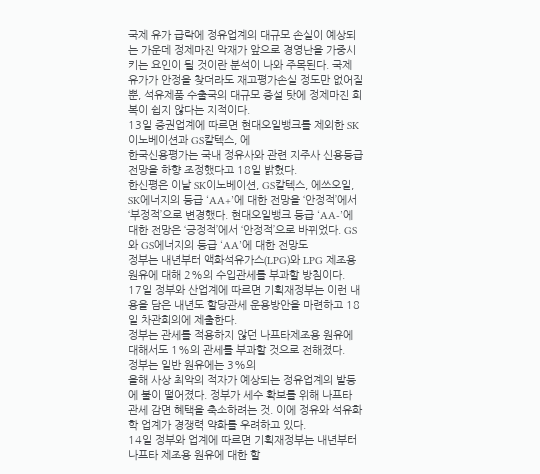국제 유가 급락에 정유업계의 대규모 손실이 예상되는 가운데 정제마진 악재가 앞으로 경영난을 가중시키는 요인이 될 것이란 분석이 나와 주목된다. 국제 유가가 안정을 찾더라도 재고평가손실 정도만 없어질 뿐, 석유제품 수출국의 대규모 증설 탓에 정제마진 회복이 쉽지 않다는 지적이다.
13일 증권업계에 따르면 현대오일뱅크를 제외한 SK이노베이션과 GS칼텍스, 에
한국신용평가는 국내 정유사와 관련 지주사 신용등급 전망을 하향 조정했다고 18일 밝혔다.
한신평은 이날 SK이노베이션, GS칼텍스, 에쓰오일, SK에너지의 등급 ‘AA+’에 대한 전망을 ‘안정적’에서 ‘부정적’으로 변경했다. 현대오일뱅크 등급 ‘AA-’에 대한 전망은 ‘긍정적’에서 ‘안정적’으로 바뀌었다. GS와 GS에너지의 등급 ‘AA’에 대한 전망도
정부는 내년부터 액화석유가스(LPG)와 LPG 제조용 원유에 대해 2%의 수입관세를 부과할 방침이다.
17일 정부와 산업계에 따르면 기획재정부는 이런 내용을 담은 내년도 할당관세 운용방안을 마련하고 18일 차관회의에 제출한다.
정부는 관세를 적용하지 않던 나프타제조용 원유에 대해서도 1%의 관세를 부과할 것으로 전해졌다.
정부는 일반 원유에는 3%의
올해 사상 최악의 적자가 예상되는 정유업계의 발등에 불이 떨어졌다. 정부가 세수 확보를 위해 나프타 관세 감면 혜택을 축소하려는 것. 이에 정유와 석유화학 업계가 경쟁력 약화를 우려하고 있다.
14일 정부와 업계에 따르면 기획재정부는 내년부터 나프타 제조용 원유에 대한 할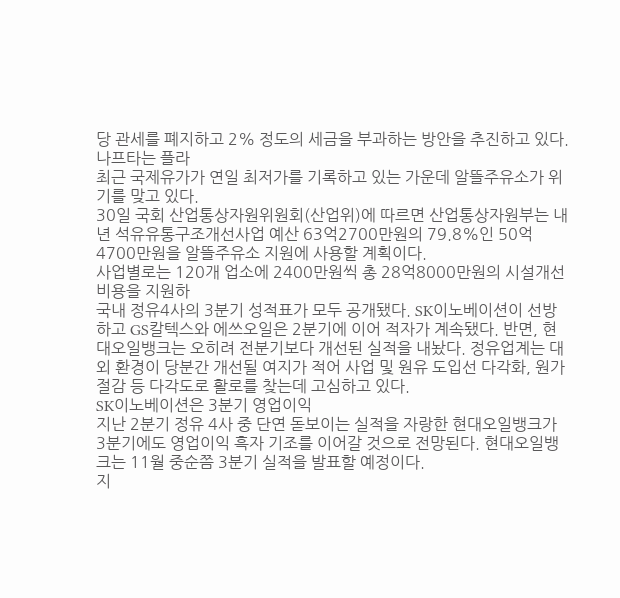당 관세를 폐지하고 2% 정도의 세금을 부과하는 방안을 추진하고 있다. 나프타는 플라
최근 국제유가가 연일 최저가를 기록하고 있는 가운데 알뜰주유소가 위기를 맞고 있다.
30일 국회 산업통상자원위원회(산업위)에 따르면 산업통상자원부는 내년 석유유통구조개선사업 예산 63억2700만원의 79.8%인 50억4700만원을 알뜰주유소 지원에 사용할 계획이다.
사업별로는 120개 업소에 2400만원씩 총 28억8000만원의 시설개선 비용을 지원하
국내 정유4사의 3분기 성적표가 모두 공개됐다. SK이노베이션이 선방하고 GS칼텍스와 에쓰오일은 2분기에 이어 적자가 계속됐다. 반면, 현대오일뱅크는 오히려 전분기보다 개선된 실적을 내놨다. 정유업계는 대외 환경이 당분간 개선될 여지가 적어 사업 및 원유 도입선 다각화, 원가 절감 등 다각도로 활로를 찾는데 고심하고 있다.
SK이노베이션은 3분기 영업이익
지난 2분기 정유 4사 중 단연 돋보이는 실적을 자랑한 현대오일뱅크가 3분기에도 영업이익 흑자 기조를 이어갈 것으로 전망된다. 현대오일뱅크는 11월 중순쯤 3분기 실적을 발표할 예정이다.
지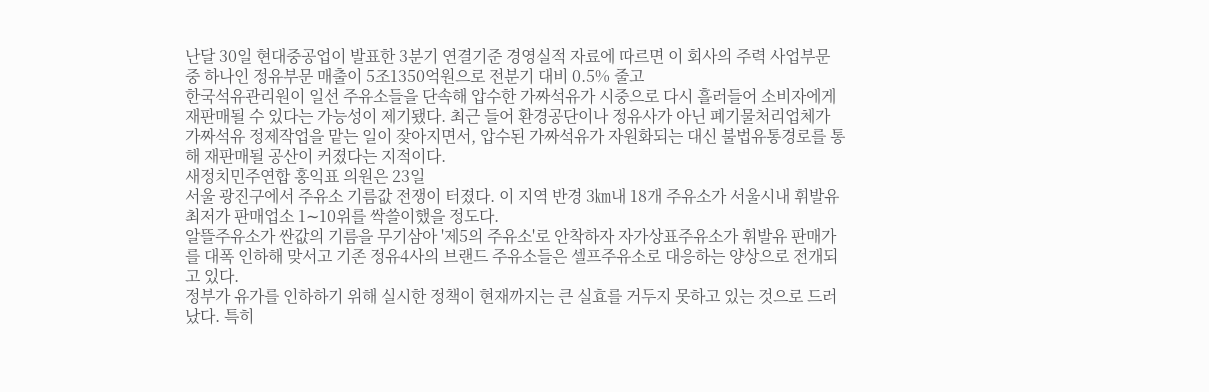난달 30일 현대중공업이 발표한 3분기 연결기준 경영실적 자료에 따르면 이 회사의 주력 사업부문 중 하나인 정유부문 매출이 5조1350억원으로 전분기 대비 0.5% 줄고
한국석유관리원이 일선 주유소들을 단속해 압수한 가짜석유가 시중으로 다시 흘러들어 소비자에게 재판매될 수 있다는 가능성이 제기됐다. 최근 들어 환경공단이나 정유사가 아닌 폐기물처리업체가 가짜석유 정제작업을 맡는 일이 잦아지면서, 압수된 가짜석유가 자원화되는 대신 불법유통경로를 통해 재판매될 공산이 커졌다는 지적이다.
새정치민주연합 홍익표 의원은 23일
서울 광진구에서 주유소 기름값 전쟁이 터졌다. 이 지역 반경 3㎞내 18개 주유소가 서울시내 휘발유 최저가 판매업소 1∼10위를 싹쓸이했을 정도다.
알뜰주유소가 싼값의 기름을 무기삼아 '제5의 주유소'로 안착하자 자가상표주유소가 휘발유 판매가를 대폭 인하해 맞서고 기존 정유4사의 브랜드 주유소들은 셀프주유소로 대응하는 양상으로 전개되고 있다.
정부가 유가를 인하하기 위해 실시한 정책이 현재까지는 큰 실효를 거두지 못하고 있는 것으로 드러났다. 특히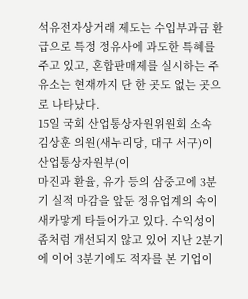석유전자상거래 제도는 수입부과금 환급으로 특정 정유사에 과도한 특혜를 주고 있고, 혼합판매제를 실시하는 주유소는 현재까지 단 한 곳도 없는 곳으로 나타났다.
15일 국회 산업통상자원위원회 소속 김상훈 의원(새누리당, 대구 서구)이 산업통상자원부(이
마진과 환율, 유가 등의 삼중고에 3분기 실적 마감을 앞둔 정유업계의 속이 새카맣게 타들어가고 있다. 수익성이 좀처럼 개선되지 않고 있어 지난 2분기에 이어 3분기에도 적자를 본 기업이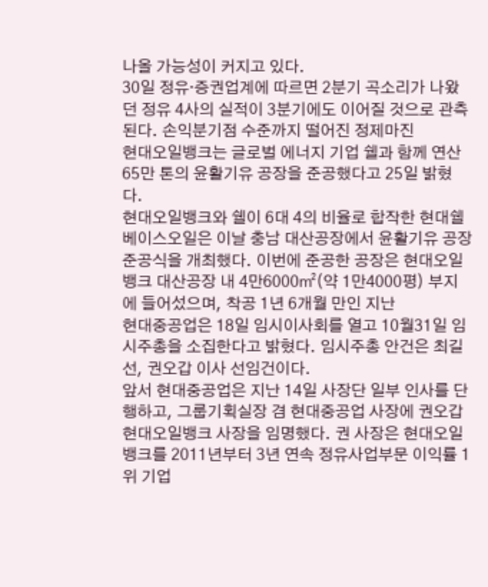나올 가능성이 커지고 있다.
30일 정유·증권업계에 따르면 2분기 곡소리가 나왔던 정유 4사의 실적이 3분기에도 이어질 것으로 관측된다. 손익분기점 수준까지 떨어진 정제마진
현대오일뱅크는 글로벌 에너지 기업 쉘과 함께 연산 65만 톤의 윤활기유 공장을 준공했다고 25일 밝혔다.
현대오일뱅크와 쉘이 6대 4의 비율로 합작한 현대쉘베이스오일은 이날 충남 대산공장에서 윤활기유 공장 준공식을 개최했다. 이번에 준공한 공장은 현대오일뱅크 대산공장 내 4만6000㎡(약 1만4000평) 부지에 들어섰으며, 착공 1년 6개월 만인 지난
현대중공업은 18일 임시이사회를 열고 10월31일 임시주총을 소집한다고 밝혔다. 임시주총 안건은 최길선, 권오갑 이사 선임건이다.
앞서 현대중공업은 지난 14일 사장단 일부 인사를 단행하고, 그룹기획실장 겸 현대중공업 사장에 권오갑 현대오일뱅크 사장을 임명했다. 권 사장은 현대오일뱅크를 2011년부터 3년 연속 정유사업부문 이익률 1위 기업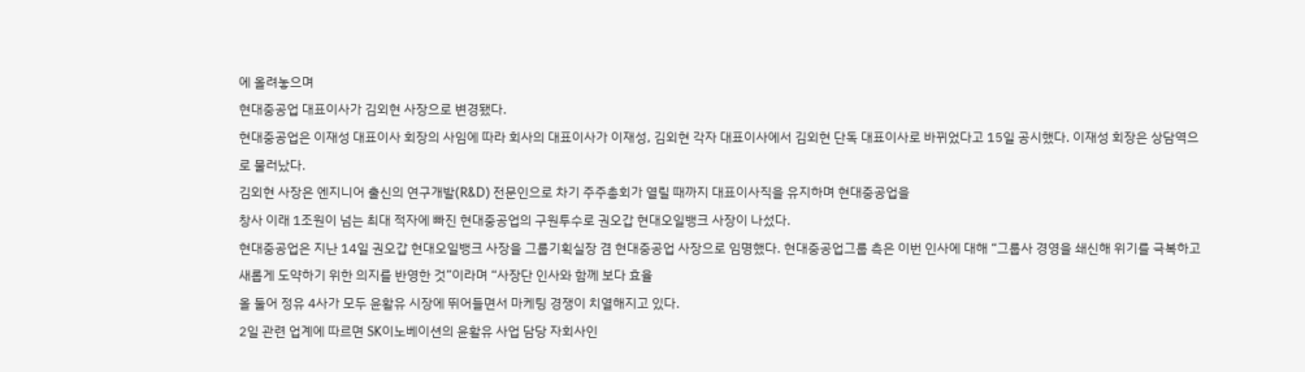에 올려놓으며
현대중공업 대표이사가 김외현 사장으로 변경됐다.
현대중공업은 이재성 대표이사 회장의 사임에 따라 회사의 대표이사가 이재성, 김외현 각자 대표이사에서 김외현 단독 대표이사로 바뀌었다고 15일 공시했다. 이재성 회장은 상담역으로 물러났다.
김외현 사장은 엔지니어 출신의 연구개발(R&D) 전문인으로 차기 주주총회가 열릴 때까지 대표이사직을 유지하며 현대중공업을
창사 이래 1조원이 넘는 최대 적자에 빠진 현대중공업의 구원투수로 권오갑 현대오일뱅크 사장이 나섰다.
현대중공업은 지난 14일 권오갑 현대오일뱅크 사장을 그룹기획실장 겸 현대중공업 사장으로 임명했다. 현대중공업그룹 측은 이번 인사에 대해 “그룹사 경영을 쇄신해 위기를 극복하고 새롭게 도약하기 위한 의지를 반영한 것”이라며 “사장단 인사와 함께 보다 효율
올 둘어 정유 4사가 모두 윤활유 시장에 뛰어들면서 마케팅 경쟁이 치열해지고 있다.
2일 관련 업계에 따르면 SK이노베이션의 윤활유 사업 담당 자회사인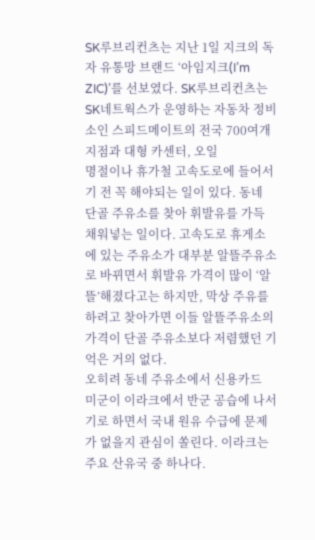SK루브리컨츠는 지난 1일 지크의 독자 유통망 브랜드 ‘아임지크(I’m ZIC)’를 선보였다. SK루브리컨츠는 SK네트웍스가 운영하는 자동차 정비소인 스피드메이트의 전국 700여개 지점과 대형 카센터, 오일
명절이나 휴가철 고속도로에 들어서기 전 꼭 해야되는 일이 있다. 동네 단골 주유소를 찾아 휘발유를 가득 채워넣는 일이다. 고속도로 휴게소에 있는 주유소가 대부분 알뜰주유소로 바뀌면서 휘발유 가격이 많이 ‘알뜰’해졌다고는 하지만, 막상 주유를 하려고 찾아가면 이들 알뜰주유소의 가격이 단골 주유소보다 저렴했던 기억은 거의 없다.
오히려 동네 주유소에서 신용카드
미군이 이라크에서 반군 공습에 나서기로 하면서 국내 원유 수급에 문제가 없을지 관심이 쏠린다. 이라크는 주요 산유국 중 하나다.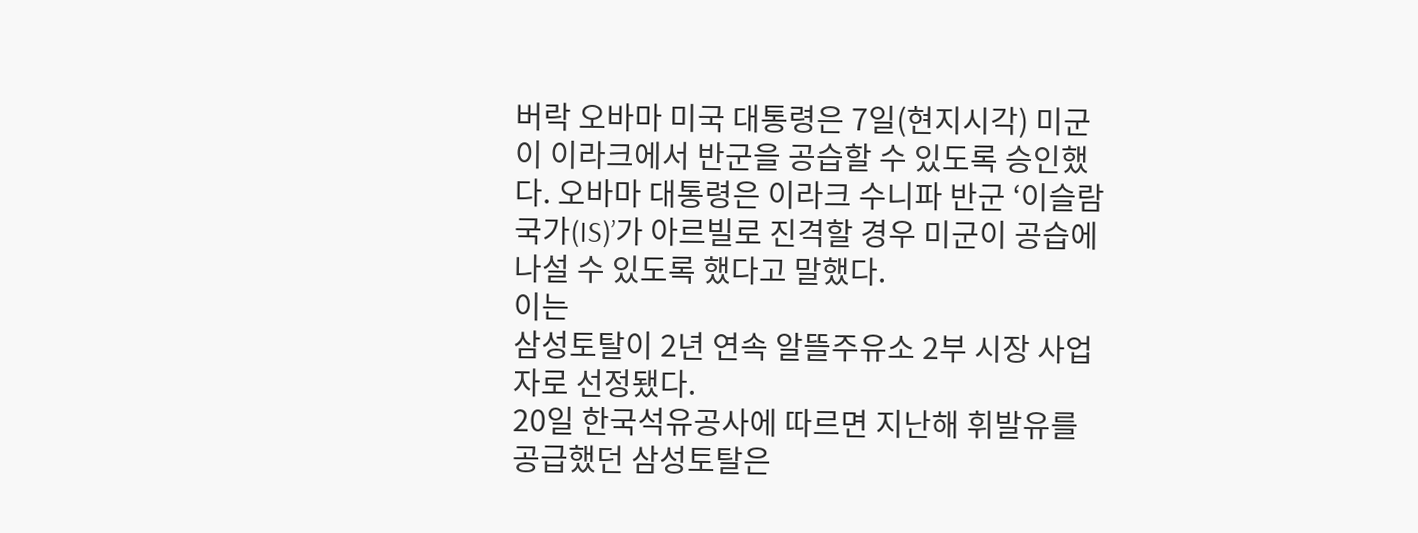버락 오바마 미국 대통령은 7일(현지시각) 미군이 이라크에서 반군을 공습할 수 있도록 승인했다. 오바마 대통령은 이라크 수니파 반군 ‘이슬람국가(IS)’가 아르빌로 진격할 경우 미군이 공습에 나설 수 있도록 했다고 말했다.
이는
삼성토탈이 2년 연속 알뜰주유소 2부 시장 사업자로 선정됐다.
20일 한국석유공사에 따르면 지난해 휘발유를 공급했던 삼성토탈은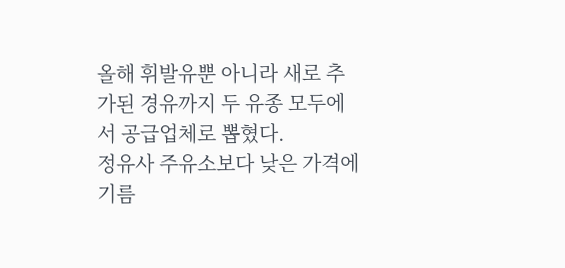올해 휘발유뿐 아니라 새로 추가된 경유까지 두 유종 모두에서 공급업체로 뽑혔다.
정유사 주유소보다 낮은 가격에 기름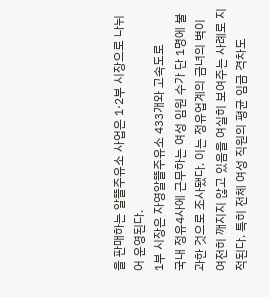을 판매하는 알뜰주유소 사업은 1·2부 시장으로 나뉘어 운영된다.
1부 시장은 자영알뜰주유소 433개와 고속도로
국내 정유4사에 근무하는 여성 임원 수가 단 1명에 불과한 것으로 조사됐다. 이는 정유업계의 금녀의 벽이 여전히 깨지지 않고 있음을 여실히 보여주는 사례로 지적된다. 특히 전체 여성 직원의 평균 임금 격차도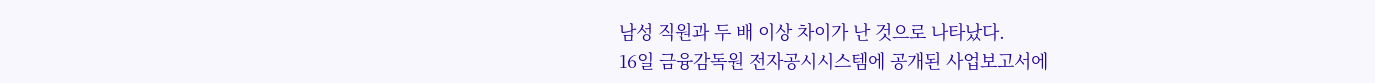남성 직원과 두 배 이상 차이가 난 것으로 나타났다.
16일 금융감독원 전자공시시스템에 공개된 사업보고서에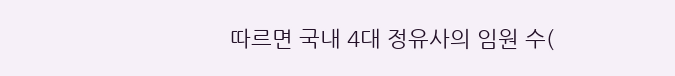따르면 국내 4대 정유사의 임원 수(